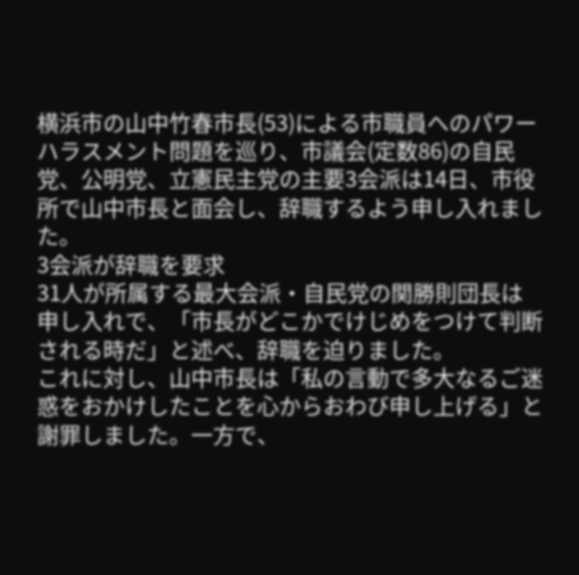横浜市の山中竹春市長(53)による市職員へのパワーハラスメント問題を巡り、市議会(定数86)の自民党、公明党、立憲民主党の主要3会派は14日、市役所で山中市長と面会し、辞職するよう申し入れました。
3会派が辞職を要求
31人が所属する最大会派・自民党の関勝則団長は申し入れで、「市長がどこかでけじめをつけて判断される時だ」と述べ、辞職を迫りました。
これに対し、山中市長は「私の言動で多大なるご迷惑をおかけしたことを心からおわび申し上げる」と謝罪しました。一方で、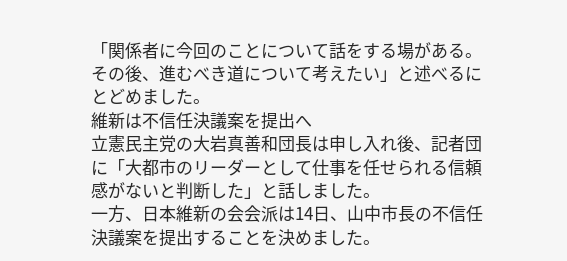「関係者に今回のことについて話をする場がある。その後、進むべき道について考えたい」と述べるにとどめました。
維新は不信任決議案を提出へ
立憲民主党の大岩真善和団長は申し入れ後、記者団に「大都市のリーダーとして仕事を任せられる信頼感がないと判断した」と話しました。
一方、日本維新の会会派は14日、山中市長の不信任決議案を提出することを決めました。